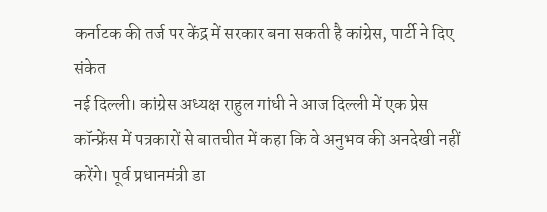कर्नाटक की तर्ज पर केंद्र में सरकार बना सकती है कांग्रेस, पार्टी ने दिए संकेत
नई दिल्ली। कांग्रेस अध्यक्ष राहुल गांधी ने आज दिल्ली में एक प्रेस कॉन्फ्रेंस में पत्रकारों से बातचीत में कहा कि वे अनुभव की अनदेखी नहीं करेंगे। पूर्व प्रधानमंत्री डा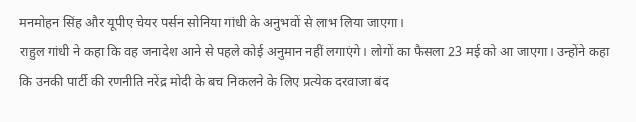मनमोहन सिंह और यूपीए चेयर पर्सन सोनिया गांधी के अनुभवों से लाभ लिया जाएगा।
राहुल गांधी ने कहा कि वह जनादेश आने से पहले कोई अनुमान नहीं लगाएंगे। लोगों का फैसला 23 मई को आ जाएगा। उन्होंने कहा कि उनकी पार्टी की रणनीति नरेंद्र मोदी के बच निकलने के लिए प्रत्येक दरवाजा बंद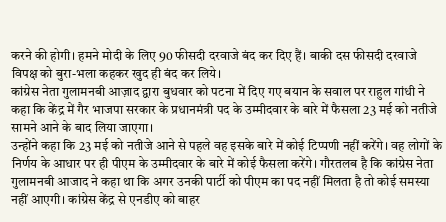करने की होगी। हमने मोदी के लिए 90 फीसदी दरवाजे बंद कर दिए हैं। बाकी दस फीसदी दरवाजे विपक्ष को बुरा-भला कहकर खुद ही बंद कर लिये।
कांग्रेस नेता गुलामनबी आज़ाद द्वारा बुधवार को पटना में दिए गए बयान के सवाल पर राहुल गांधी ने कहा कि केंद्र में गैर भाजपा सरकार के प्रधानमंत्री पद के उम्मीदवार के बारे में फैसला 23 मई को नतीजे सामने आने के बाद लिया जाएगा।
उन्होंने कहा कि 23 मई को नतीजे आने से पहले वह इसके बारे में कोई टिप्पणी नहीं करेंगे। वह लोगों के निर्णय के आधार पर ही पीएम के उम्मीदवार के बारे में कोई फैसला करेंगे। गौरतलब है कि कांग्रेस नेता गुलामनबी आजाद ने कहा था कि अगर उनकी पार्टी को पीएम का पद नहीं मिलता है तो कोई समस्या नहीं आएगी। कांग्रेस केंद्र से एनडीए को बाहर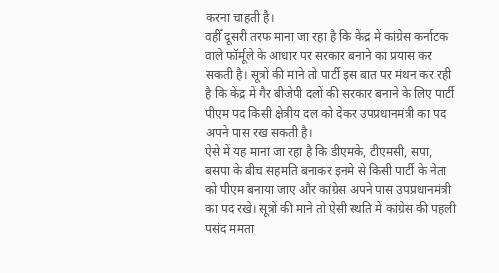करना चाहती है।
वहीँ दूसरी तरफ माना जा रहा है कि केंद्र में कांग्रेस कर्नाटक वाले फॉर्मूले के आधार पर सरकार बनाने का प्रयास कर सकती है। सूत्रों की माने तो पार्टी इस बात पर मंथन कर रही है कि केंद्र में गैर बीजेपी दलों की सरकार बनाने के लिए पार्टी पीएम पद किसी क्षेत्रीय दल को देकर उपप्रधानमंत्री का पद अपने पास रख सकती है।
ऐसे में यह माना जा रहा है कि डीएमके, टीएमसी, सपा, बसपा के बीच सहमति बनाकर इनमे से किसी पार्टी के नेता को पीएम बनाया जाए और कांग्रेस अपने पास उपप्रधानमंत्री का पद रखे। सूत्रों की माने तो ऐसी स्थति में कांग्रेस की पहली पसंद ममता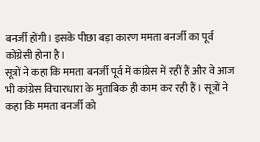बनर्जी होंगी। इसके पीछा बड़ा कारण ममता बनर्जी का पूर्व कोंग्रेसी होना है।
सूत्रों ने कहा कि ममता बनर्जी पूर्व में कांग्रेस में रहीं हैं और वे आज भी कांग्रेस विचारधारा के मुताबिक ही काम कर रही हैं। सूत्रों ने कहा कि ममता बनर्जी को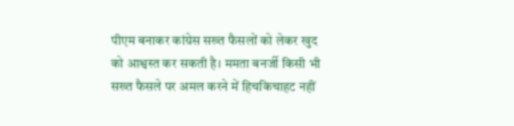पीएम बनाकर कांग्रेस सख्त फैसलों को लेकर खुद को आश्वस्त कर सकती है। ममता बनर्जी किसी भी सख्त फैसले पर अमल करने में हिचकिचाहट नहीं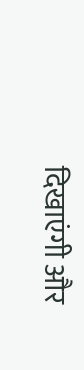दिखाएंगी और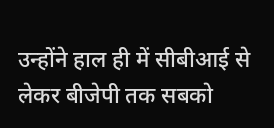उन्होंने हाल ही में सीबीआई से लेकर बीजेपी तक सबको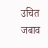उचित जबाव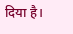दिया है।